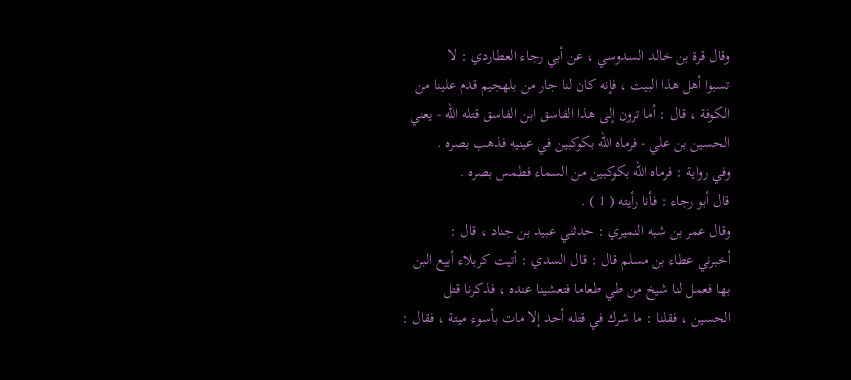وقال قرة بن خالد السدوسي ، عن أبي رجاء العطاردي : لا
تسبوا أهل هذا البيت ، فإنه كان لنا جار من بلهجيم قدم علينا من
الكوفة ، قال : أما ترون إلى هذا الفاسق ابن الفاسق قتله الله - يعني
الحسين بن علي - فرماه الله بكوكبين في عينيه فذهب بصره .
وفي رواية : فرماه الله بكوكبين من السماء فطمس بصره .
قال أبو رجاء : فأنا رأيته ( 1 ) .
وقال عمر بن شبه النميري : حدثني عبيد بن جناد ، قال :
أخبرني عطاء بن مسلم قال : قال السدي : أتيت كربلاء أبيع البن
بها فعمل لنا شيخ من طي طعاما فتعشينا عنده ، فذكرنا قتل
الحسين ، فقلنا : ما شرك في قتله أحد إلا مات بأسوء ميتة ، فقال :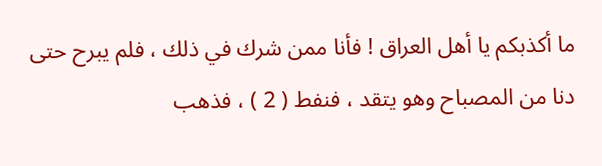ما أكذبكم يا أهل العراق ! فأنا ممن شرك في ذلك ، فلم يبرح حتى
دنا من المصباح وهو يتقد ، فنفط ( 2 ) ، فذهب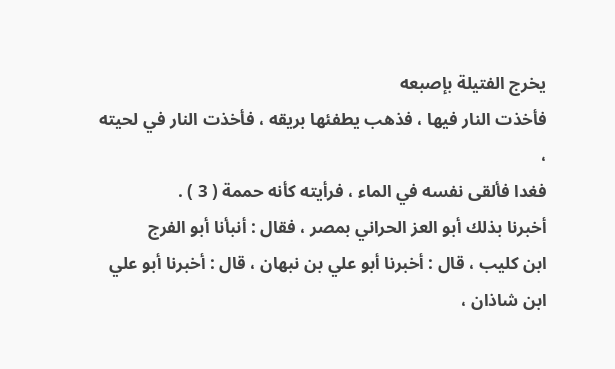يخرج الفتيلة بإصبعه
فأخذت النار فيها ، فذهب يطفئها بريقه ، فأخذت النار في لحيته ،
فغدا فألقى نفسه في الماء ، فرأيته كأنه حممة ( 3 ) .
أخبرنا بذلك أبو العز الحراني بمصر ، فقال : أنبأنا أبو الفرج
ابن كليب ، قال : أخبرنا أبو علي بن نبهان ، قال : أخبرنا أبو علي
ابن شاذان ،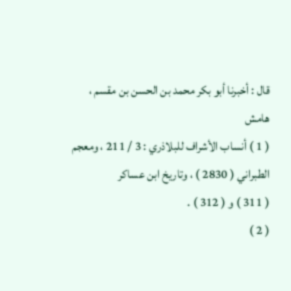قال : أخبرنا أبو بكر محمد بن الحسن بن مقسم ،
هامش
( 1 ) أنساب الأشراف للبلاذري : 3 / 211 ، ومعجم الطبراني ( 2830 ) ، وتاريخ ابن عساكر
( 311 ) و ( 312 ) .
( 2 )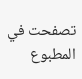تصفحت في المطبوع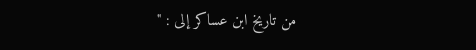من تاريخ ابن عساكر إلى : "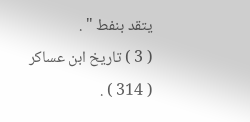يتقد بنفط " .
( 3 ) تاريخ ابن عساكر ( 314 ) .